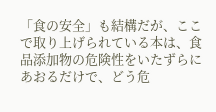「食の安全」も結構だが、ここで取り上げられている本は、食品添加物の危険性をいたずらにあおるだけで、どう危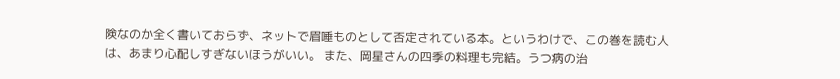険なのか全く書いておらず、ネットで眉唾ものとして否定されている本。というわけで、この巻を読む人は、あまり心配しすぎないほうがいい。 また、岡星さんの四季の料理も完結。うつ病の治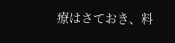療はさておき、料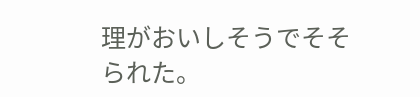理がおいしそうでそそられた。